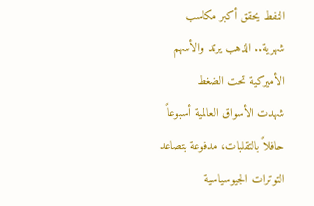النفط يحقق أكبر مكاسب شهرية.. الذهب يرتد والأسهم الأميركية تحت الضغط
شهدت الأسواق العالمية أسبوعاً حافلاً بالتقلبات، مدفوعة بتصاعد التوترات الجيوسياسية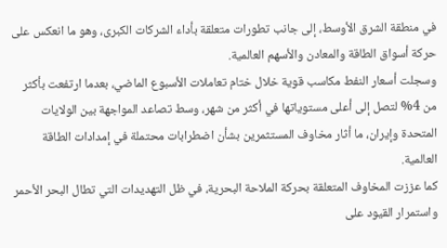في منطقة الشرق الأوسط، إلى جانب تطورات متعلقة بأداء الشركات الكبرى، وهو ما انعكس على حركة أسواق الطاقة والمعادن والأسهم العالمية.
وسجلت أسعار النفط مكاسب قوية خلال ختام تعاملات الأسبوع الماضي، بعدما ارتفعت بأكثر من 4% لتصل إلى أعلى مستوياتها في أكثر من شهر، وسط تصاعد المواجهة بين الولايات المتحدة وإيران، ما أثار مخاوف المستثمرين بشأن اضطرابات محتملة في إمدادات الطاقة العالمية.
كما عززت المخاوف المتعلقة بحركة الملاحة البحرية، في ظل التهديدات التي تطال البحر الأحمر واستمرار القيود على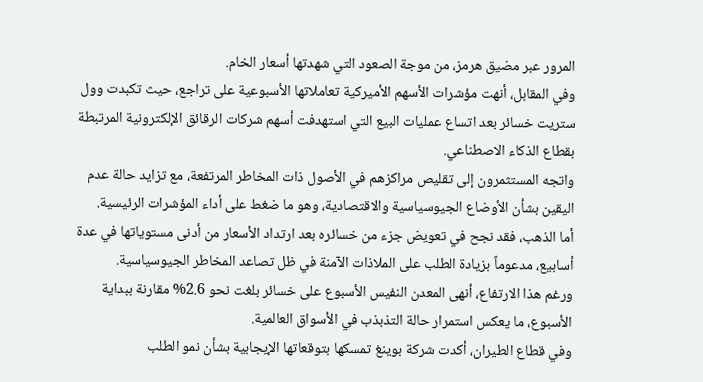المرور عبر مضيق هرمز، من موجة الصعود التي شهدتها أسعار الخام.
وفي المقابل، أنهت مؤشرات الأسهم الأميركية تعاملاتها الأسبوعية على تراجع، حيث تكبدت وول ستريت خسائر بعد اتساع عمليات البيع التي استهدفت أسهم شركات الرقائق الإلكترونية المرتبطة بقطاع الذكاء الاصطناعي.
واتجه المستثمرون إلى تقليص مراكزهم في الأصول ذات المخاطر المرتفعة، مع تزايد حالة عدم اليقين بشأن الأوضاع الجيوسياسية والاقتصادية، وهو ما ضغط على أداء المؤشرات الرئيسية.
أما الذهب، فقد نجح في تعويض جزء من خسائره بعد ارتداد الأسعار من أدنى مستوياتها في عدة أسابيع، مدعوماً بزيادة الطلب على الملاذات الآمنة في ظل تصاعد المخاطر الجيوسياسية.
ورغم هذا الارتفاع، أنهى المعدن النفيس الأسبوع على خسائر بلغت نحو 2.6% مقارنة ببداية الأسبوع، ما يعكس استمرار حالة التذبذب في الأسواق العالمية.
وفي قطاع الطيران، أكدت شركة بوينغ تمسكها بتوقعاتها الإيجابية بشأن نمو الطلب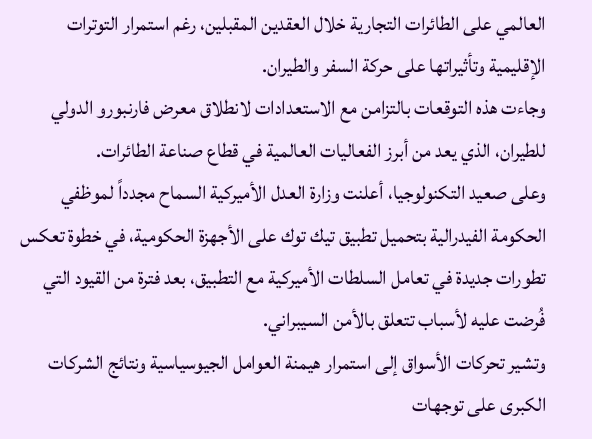العالمي على الطائرات التجارية خلال العقدين المقبلين، رغم استمرار التوترات الإقليمية وتأثيراتها على حركة السفر والطيران.
وجاءت هذه التوقعات بالتزامن مع الاستعدادات لانطلاق معرض فارنبورو الدولي للطيران، الذي يعد من أبرز الفعاليات العالمية في قطاع صناعة الطائرات.
وعلى صعيد التكنولوجيا، أعلنت وزارة العدل الأميركية السماح مجدداً لموظفي الحكومة الفيدرالية بتحميل تطبيق تيك توك على الأجهزة الحكومية، في خطوة تعكس تطورات جديدة في تعامل السلطات الأميركية مع التطبيق، بعد فترة من القيود التي فُرضت عليه لأسباب تتعلق بالأمن السيبراني.
وتشير تحركات الأسواق إلى استمرار هيمنة العوامل الجيوسياسية ونتائج الشركات الكبرى على توجهات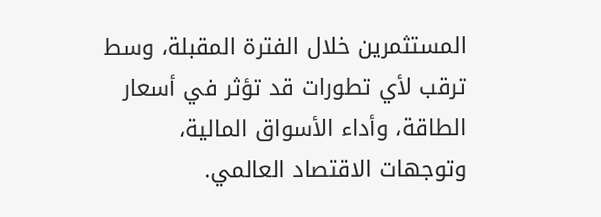المستثمرين خلال الفترة المقبلة، وسط ترقب لأي تطورات قد تؤثر في أسعار الطاقة، وأداء الأسواق المالية، وتوجهات الاقتصاد العالمي.